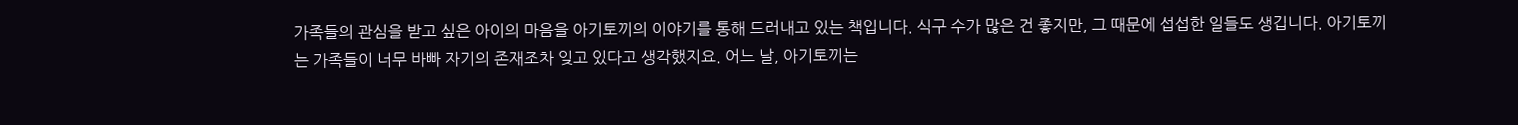가족들의 관심을 받고 싶은 아이의 마음을 아기토끼의 이야기를 통해 드러내고 있는 책입니다. 식구 수가 많은 건 좋지만, 그 때문에 섭섭한 일들도 생깁니다. 아기토끼는 가족들이 너무 바빠 자기의 존재조차 잊고 있다고 생각했지요. 어느 날, 아기토끼는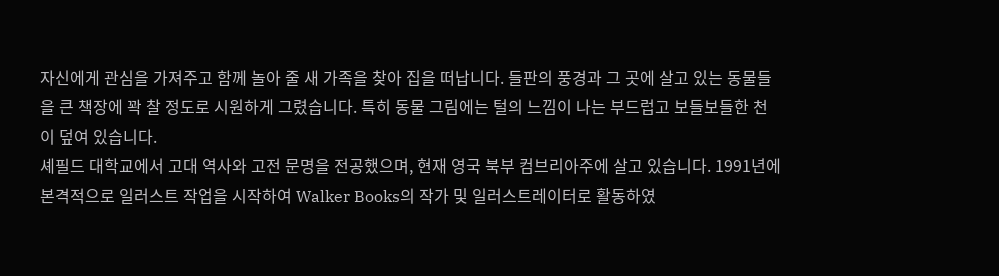자신에게 관심을 가져주고 함께 놀아 줄 새 가족을 찾아 집을 떠납니다. 들판의 풍경과 그 곳에 살고 있는 동물들을 큰 책장에 꽉 찰 정도로 시원하게 그렸습니다. 특히 동물 그림에는 털의 느낌이 나는 부드럽고 보들보들한 천이 덮여 있습니다.
셰필드 대학교에서 고대 역사와 고전 문명을 전공했으며, 현재 영국 북부 컴브리아주에 살고 있습니다. 1991년에 본격적으로 일러스트 작업을 시작하여 Walker Books의 작가 및 일러스트레이터로 활동하였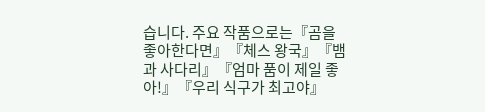습니다. 주요 작품으로는『곰을 좋아한다면』『체스 왕국』『뱀과 사다리』『엄마 품이 제일 좋아!』『우리 식구가 최고야』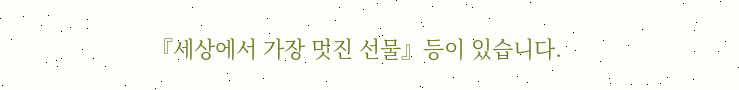『세상에서 가장 멋진 선물』등이 있습니다.